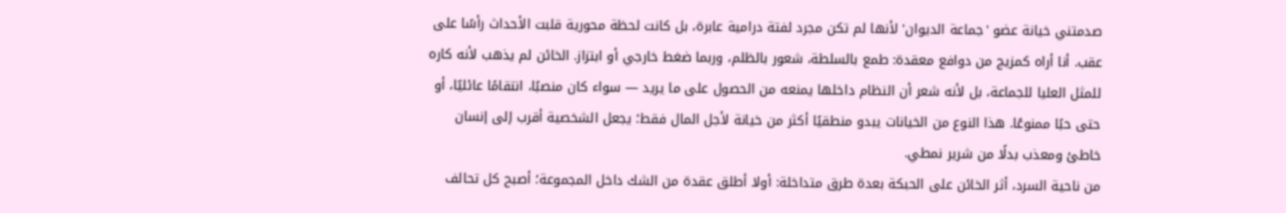صدمتني خيانة عضو 'جماعة الديوان' لأنها لم تكن مجرد لفتة درامية عابرة، بل كانت لحظة محورية قلبت الأحداث رأسًا على عقب. أنا أراه كمزيج من دوافع معقدة: طمع بالسلطة، شعور بالظلم، وربما ضغط خارجي أو ابتزاز. الخائن لم يذهب لأنه كاره للمثل العليا للجماعة، بل لأنه شعر أن النظام داخلها يمنعه من الحصول على ما يريد — سواء كان منصبًا، انتقامًا عائليًا، أو حتى حبًا ممنوعًا. هذا النوع من الخيانات يبدو منطقيًا أكثر من خيانة لأجل المال فقط؛ يجعل الشخصية أقرب إلى إنسان خاطئ ومعذب بدلًا من شرير نمطي.
من ناحية السرد، أثر الخائن على الحبكة بعدة طرق متداخلة: أولا أطلق عقدة من الشك داخل المجموعة؛ أصبح كل تحالف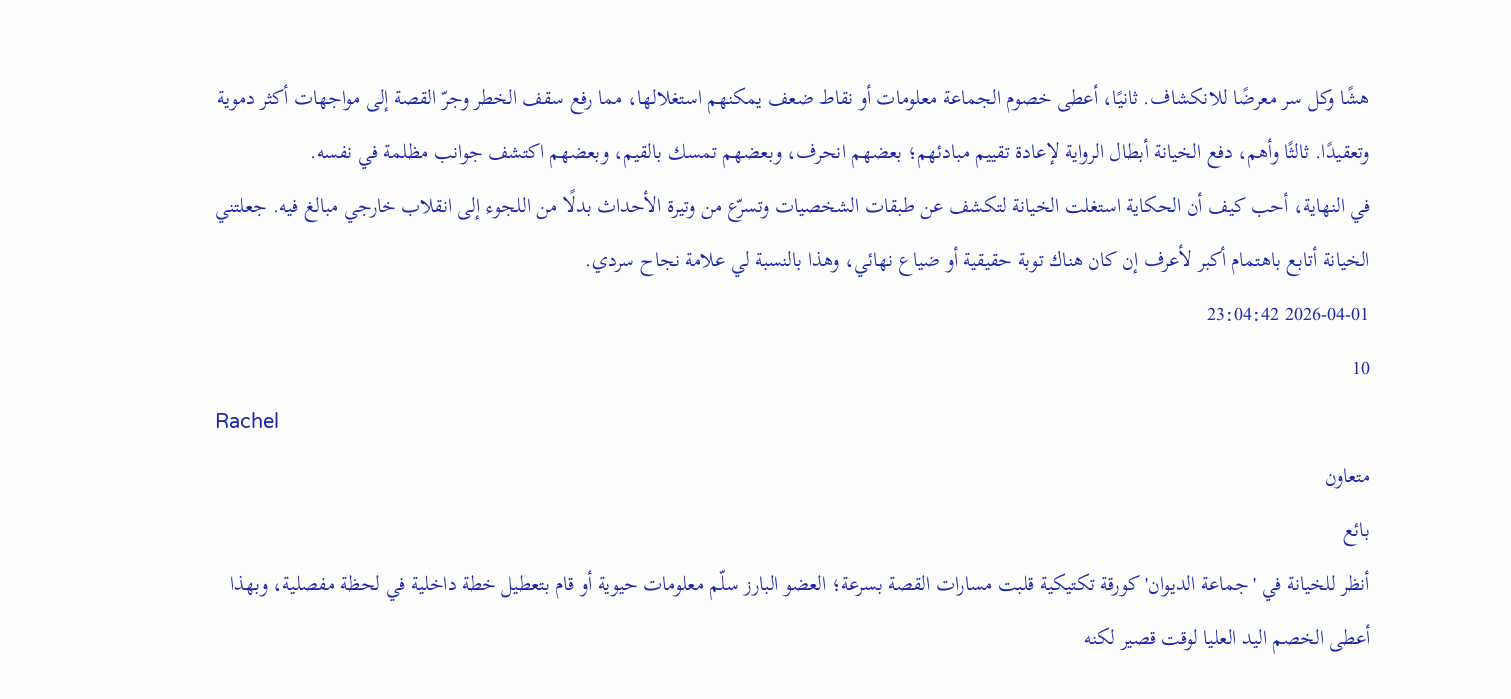هشًا وكل سر معرضًا للانكشاف. ثانيًا، أعطى خصوم الجماعة معلومات أو نقاط ضعف يمكنهم استغلالها، مما رفع سقف الخطر وجرّ القصة إلى مواجهات أكثر دموية وتعقيدًا. ثالثًا وأهم، دفع الخيانة أبطال الرواية لإعادة تقييم مبادئهم؛ بعضهم انحرف، وبعضهم تمسك بالقيم، وبعضهم اكتشف جوانب مظلمة في نفسه.
في النهاية، أحب كيف أن الحكاية استغلت الخيانة لتكشف عن طبقات الشخصيات وتسرّع من وتيرة الأحداث بدلًا من اللجوء إلى انقلاب خارجي مبالغ فيه. جعلتني الخيانة أتابع باهتمام أكبر لأعرف إن كان هناك توبة حقيقية أو ضياع نهائي، وهذا بالنسبة لي علامة نجاح سردي.
2026-04-01 23:04:42
10
Rachel
متعاون
بائع
أنظر للخيانة في 'جماعة الديوان' كورقة تكتيكية قلبت مسارات القصة بسرعة؛ العضو البارز سلّم معلومات حيوية أو قام بتعطيل خطة داخلية في لحظة مفصلية، وبهذا أعطى الخصم اليد العليا لوقت قصير لكنه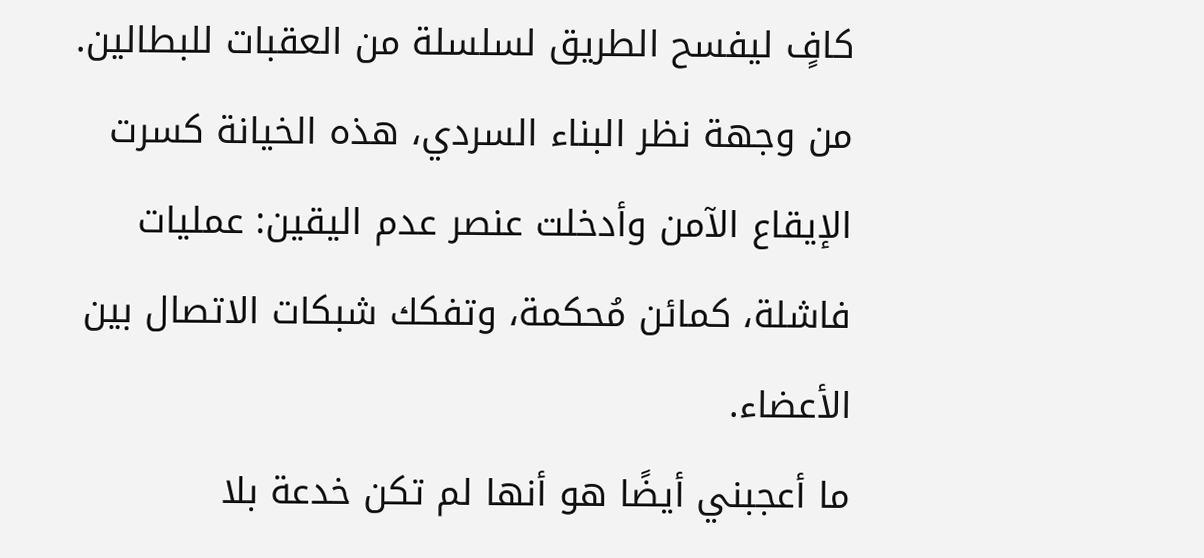كافٍ ليفسح الطريق لسلسلة من العقبات للبطالين. من وجهة نظر البناء السردي، هذه الخيانة كسرت الإيقاع الآمن وأدخلت عنصر عدم اليقين: عمليات فاشلة، كمائن مُحكمة، وتفكك شبكات الاتصال بين الأعضاء.
ما أعجبني أيضًا هو أنها لم تكن خدعة بلا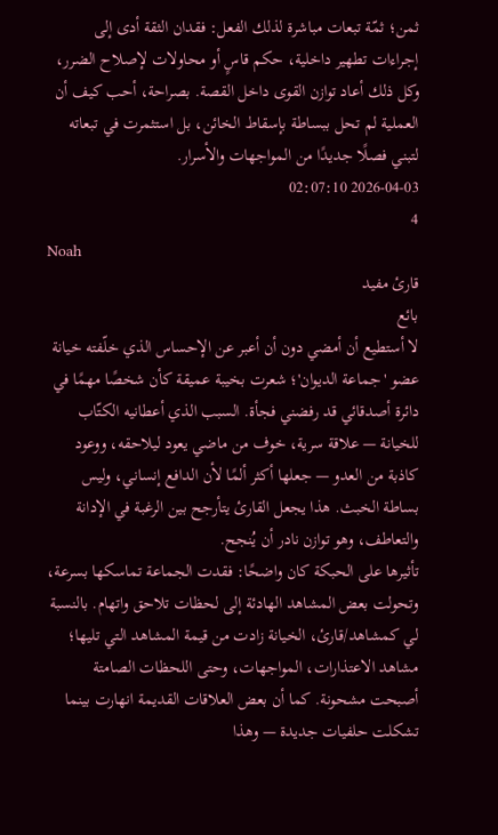ثمن؛ ثمّة تبعات مباشرة لذلك الفعل: فقدان الثقة أدى إلى إجراءات تطهير داخلية، حكم قاسٍ أو محاولات لإصلاح الضرر، وكل ذلك أعاد توازن القوى داخل القصة. بصراحة، أحب كيف أن العملية لم تحل ببساطة بإسقاط الخائن، بل استثمرت في تبعاته لتبني فصلًا جديدًا من المواجهات والأسرار.
2026-04-03 02:07:10
4
Noah
قارئ مفيد
بائع
لا أستطيع أن أمضي دون أن أعبر عن الإحساس الذي خلّفته خيانة عضو 'جماعة الديوان'؛ شعرت بخيبة عميقة كأن شخصًا مهمًا في دائرة أصدقائي قد رفضني فجأة. السبب الذي أعطانيه الكتّاب للخيانة — علاقة سرية، خوف من ماضي يعود ليلاحقه، ووعود كاذبة من العدو — جعلها أكثر ألمًا لأن الدافع إنساني، وليس بساطة الخبث. هذا يجعل القارئ يتأرجح بين الرغبة في الإدانة والتعاطف، وهو توازن نادر أن يُنجح.
تأثيرها على الحبكة كان واضحًا: فقدت الجماعة تماسكها بسرعة، وتحولت بعض المشاهد الهادئة إلى لحظات تلاحق واتهام. بالنسبة لي كمشاهد/قارئ، الخيانة زادت من قيمة المشاهد التي تليها؛ مشاهد الاعتذارات، المواجهات، وحتى اللحظات الصامتة أصبحت مشحونة. كما أن بعض العلاقات القديمة انهارت بينما تشكلت حلفيات جديدة — وهذا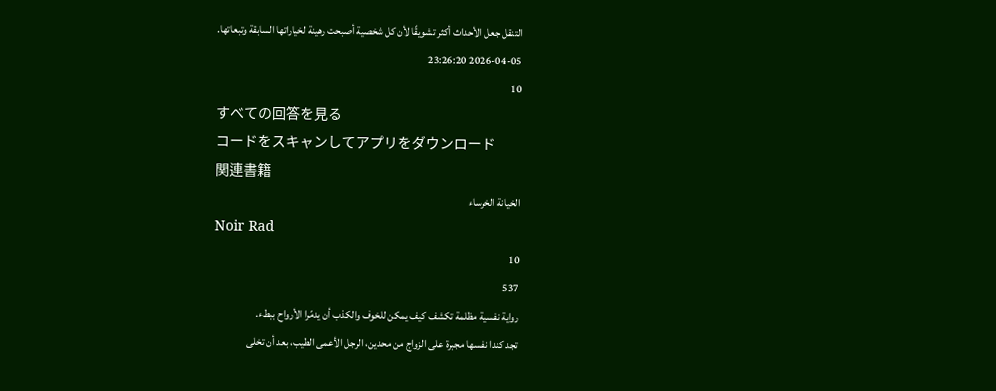التنقل جعل الأحداث أكثر تشويقًا لأن كل شخصية أصبحت رهينة لخياراتها السابقة وتبعاتها.
2026-04-05 23:26:20
10
すべての回答を見る
コードをスキャンしてアプリをダウンロード
関連書籍
الخيانة الخرساء
Noir Rad
10
537
رواية نفسية مظلمة تكشف كيف يمكن للخوف والكذب أن يدمّرا الأرواح ببطء.
تجد كندا نفسها مجبرة على الزواج من محدين، الرجل الأعمى الطيب، بعد أن تخلى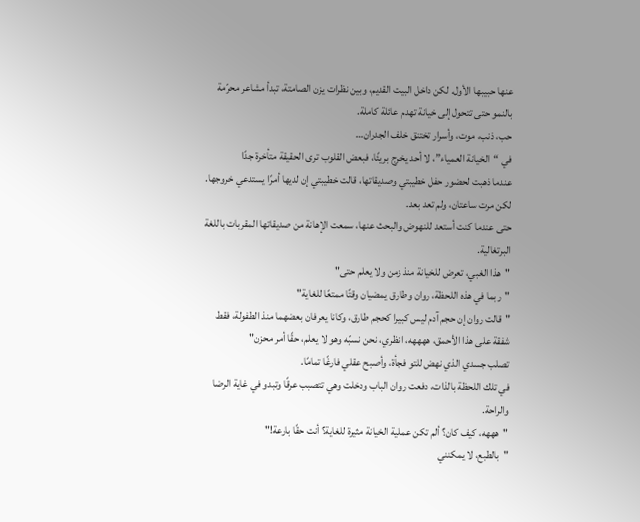عنها حبيبها الأول. لكن داخل البيت القديم، وبين نظرات يزن الصامتة، تبدأ مشاعر محرّمة بالنمو حتى تتحول إلى خيانة تهدم عائلة كاملة.
حب، ذنب، موت، وأسرار تختنق خلف الجدران…
في “الخيانة العمياء”، لا أحد يخرج بريئًا، فبعض القلوب ترى الحقيقة متأخرة جدًا
عندما ذهبت لحضور حفل خطيبتي وصديقاتها، قالت خطيبتي إن لديها أمرًا يستدعي خروجها.
لكن مرت ساعتان، ولم تعد بعد.
حتى عندما كنت أستعد للنهوض والبحث عنها، سمعت الإهانة من صديقاتها المقربات باللغة البرتغالية.
"هذا الغبي، تعرض للخيانة منذ زمن ولا يعلم حتى"
"ربما في هذه اللحظة، روان وطارق يمضيان وقتًا ممتعًا للغاية"
"قالت روان إن حجم آدم ليس كبيرا كحجم طارق، وكانا يعرفان بعضهما منذ الطفولة، فقط شفقة على هذا الأحمق، ههههه، انظري، نحن نسبّه وهو لا يعلم، حقًا أمر محزن"
تصلب جسدي الذي نهض للتو فجأة، وأصبح عقلي فارغًا تمامًا.
في تلك اللحظة بالذات، دفعت روان الباب ودخلت وهي تتصبب عرقًا وتبدو في غاية الرضا والراحة.
"هههه، كيف كان؟ ألم تكن عملية الخيانة مثيرة للغاية؟ أنت حقًا بارعة!"
"بالطبع، لا يمكنني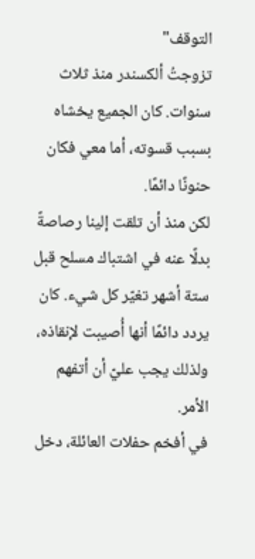التوقف"
تزوجتُ ألكسندر منذ ثلاث سنوات. كان الجميع يخشاه بسبب قسوته، أما معي فكان حنونًا دائمًا.
لكن منذ أن تلقت إلينا رصاصةً بدلًا عنه في اشتباك مسلح قبل ستة أشهر تغيّر كل شيء. كان يردد دائمًا أنها أُصيبت لإنقاذه، ولذلك يجب عليّ أن أتفهم الأمر.
في أفخم حفلات العائلة، دخل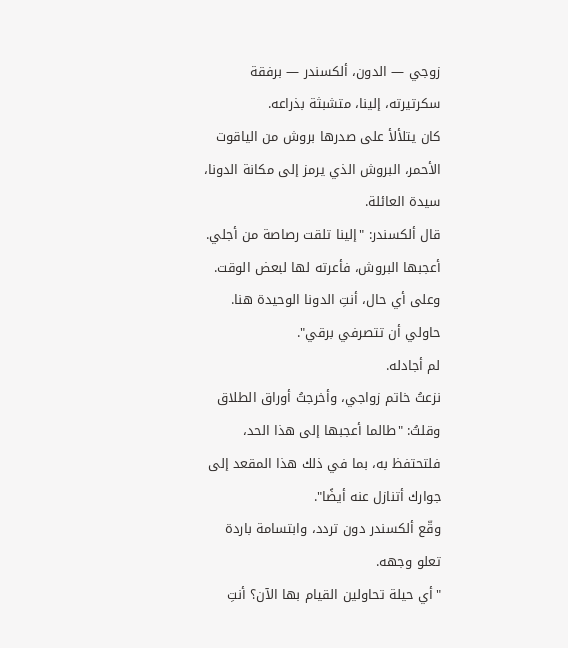زوجي — الدون، ألكسندر — برفقة سكرتيرته، إلينا، متشبثة بذراعه.
كان يتلألأ على صدرها بروش من الياقوت الأحمر، البروش الذي يرمز إلى مكانة الدونا، سيدة العائلة.
قال ألكسندر: "إلينا تلقت رصاصة من أجلي. أعجبها البروش، فأعرته لها لبعض الوقت. وعلى أي حال، أنتِ الدونا الوحيدة هنا. حاولي أن تتصرفي برقي".
لم أجادله.
نزعتُ خاتم زواجي، وأخرجتُ أوراق الطلاق وقلتُ: "طالما أعجبها إلى هذا الحد، فلتحتفظ به، بما في ذلك هذا المقعد إلى جوارك أتنازل عنه أيضًا".
وقّع ألكسندر دون تردد، وابتسامة باردة تعلو وجهه.
"أي حيلة تحاولين القيام بها الآن؟ أنتِ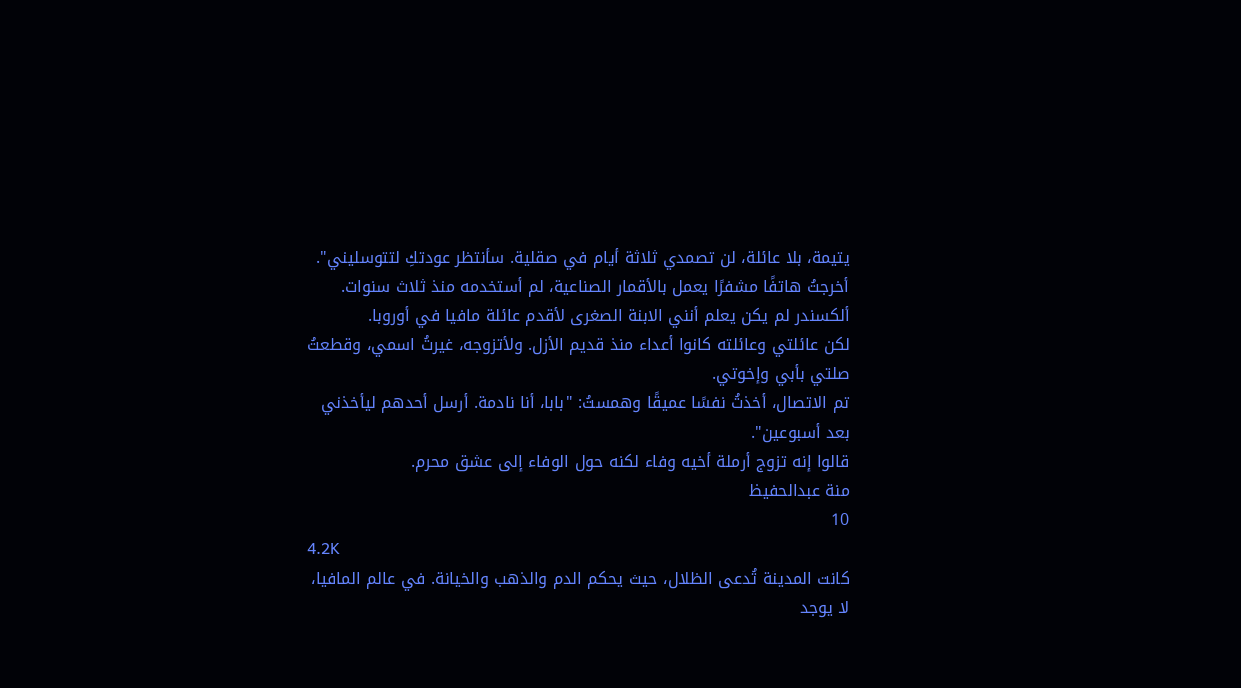يتيمة، بلا عائلة، لن تصمدي ثلاثة أيام في صقلية. سأنتظر عودتكِ لتتوسليني".
أخرجتُ هاتفًا مشفرًا يعمل بالأقمار الصناعية، لم أستخدمه منذ ثلاث سنوات.
ألكسندر لم يكن يعلم أنني الابنة الصغرى لأقدم عائلة مافيا في أوروبا.
لكن عائلتي وعائلته كانوا أعداء منذ قديم الأزل. ولأتزوجه، غيرتُ اسمي، وقطعتُ صلتي بأبي وإخوتي.
تم الاتصال، أخذتُ نفسًا عميقًا وهمستُ: "بابا، أنا نادمة. أرسل أحدهم ليأخذني بعد أسبوعين".
قالوا إنه تزوج أرملة أخيه وفاء لكنه حول الوفاء إلى عشق محرم.
منة عبدالحفيظ
10
4.2K
كانت المدينة تُدعى الظلال، حيث يحكم الدم والذهب والخيانة. في عالم المافيا، لا يوجد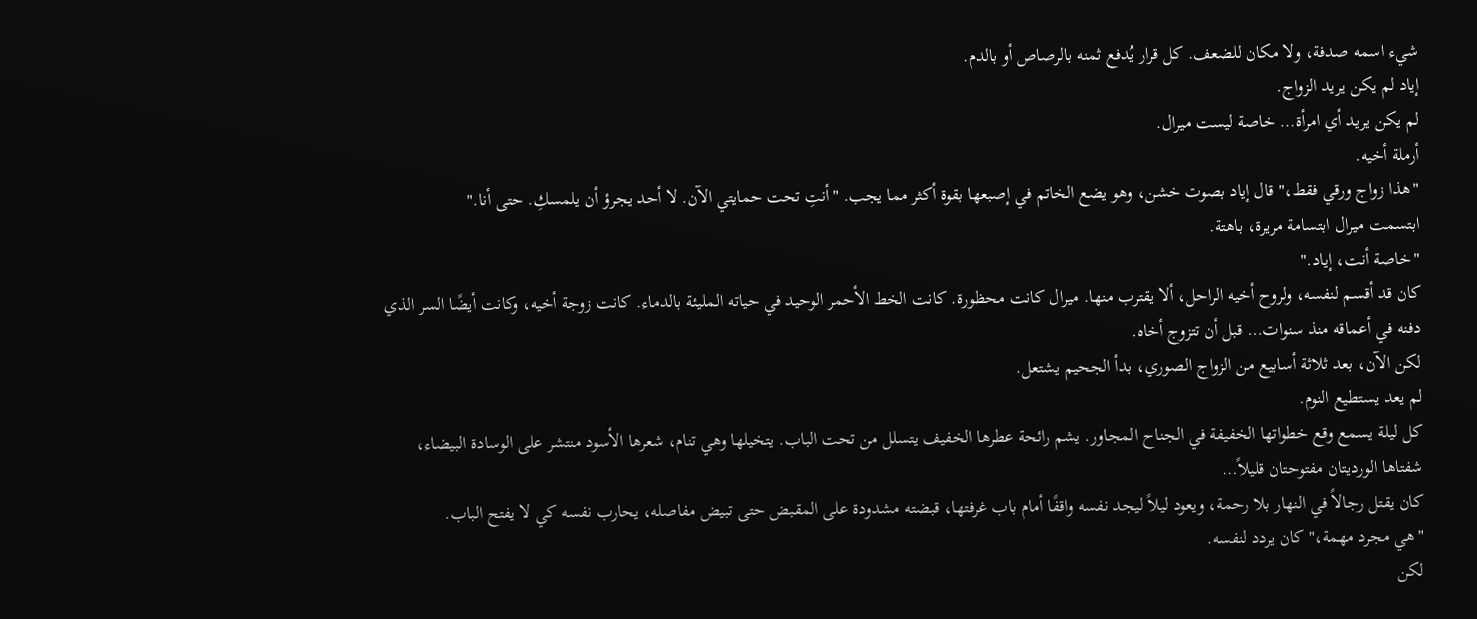شيء اسمه صدفة، ولا مكان للضعف. كل قرار يُدفع ثمنه بالرصاص أو بالدم.
إياد لم يكن يريد الزواج.
لم يكن يريد أي امرأة… خاصة ليست ميرال.
أرملة أخيه.
"هذا زواج ورقي فقط،" قال إياد بصوت خشن، وهو يضع الخاتم في إصبعها بقوة أكثر مما يجب. "أنتِ تحت حمايتي الآن. لا أحد يجرؤ أن يلمسكِ. حتى أنا."
ابتسمت ميرال ابتسامة مريرة، باهتة.
"خاصة أنت، إياد."
كان قد أقسم لنفسه، ولروح أخيه الراحل، ألا يقترب منها. ميرال كانت محظورة. كانت الخط الأحمر الوحيد في حياته المليئة بالدماء. كانت زوجة أخيه، وكانت أيضًا السر الذي دفنه في أعماقه منذ سنوات… قبل أن تتزوج أخاه.
لكن الآن، بعد ثلاثة أسابيع من الزواج الصوري، بدأ الجحيم يشتعل.
لم يعد يستطيع النوم.
كل ليلة يسمع وقع خطواتها الخفيفة في الجناح المجاور. يشم رائحة عطرها الخفيف يتسلل من تحت الباب. يتخيلها وهي تنام، شعرها الأسود منتشر على الوسادة البيضاء، شفتاها الورديتان مفتوحتان قليلاً…
كان يقتل رجالاً في النهار بلا رحمة، ويعود ليلاً ليجد نفسه واقفًا أمام باب غرفتها، قبضته مشدودة على المقبض حتى تبيض مفاصله، يحارب نفسه كي لا يفتح الباب.
"هي مجرد مهمة،" كان يردد لنفسه.
لكن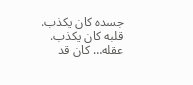جسده كان يكذب.
قلبه كان يكذب.
عقله… كان قد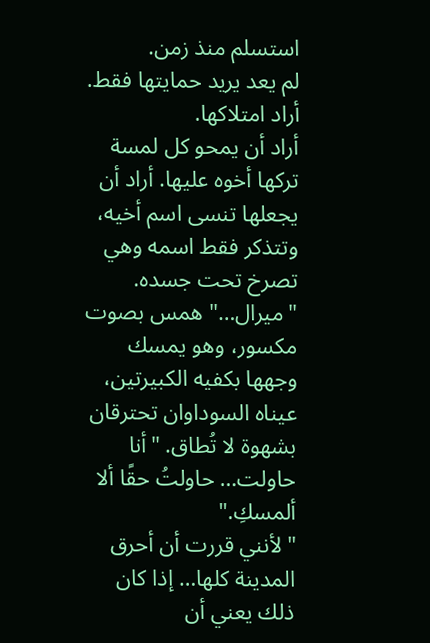استسلم منذ زمن.
لم يعد يريد حمايتها فقط.
أراد امتلاكها.
أراد أن يمحو كل لمسة تركها أخوه عليها. أراد أن يجعلها تنسى اسم أخيه، وتتذكر فقط اسمه وهي تصرخ تحت جسده.
"ميرال…" همس بصوت مكسور، وهو يمسك وجهها بكفيه الكبيرتين، عيناه السوداوان تحترقان بشهوة لا تُطاق. "أنا حاولت… حاولتُ حقًا ألا ألمسكِ."
"لأنني قررت أن أحرق المدينة كلها… إذا كان ذلك يعني أن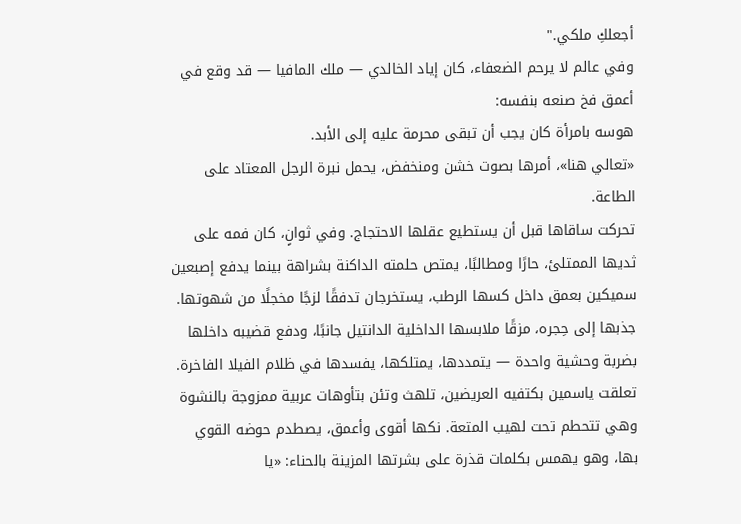أجعلكِ ملكي."
وفي عالم لا يرحم الضعفاء، كان إياد الخالدي — ملك المافيا — قد وقع في أعمق فخ صنعه بنفسه:
هوسه بامرأة كان يجب أن تبقى محرمة عليه إلى الأبد.
«تعالي هنا»، أمرها بصوت خشن ومنخفض، يحمل نبرة الرجل المعتاد على الطاعة.
تحركت ساقاها قبل أن يستطيع عقلها الاحتجاج. وفي ثوانٍ، كان فمه على ثديها الممتلئ، حارًا ومطالبًا، يمتص حلمته الداكنة بشراهة بينما يدفع إصبعين سميكين بعمق داخل كسها الرطب، يستخرجان تدفقًا لزجًا مخجلًا من شهوتها. جذبها إلى حِجره، مزقًا ملابسها الداخلية الدانتيل جانبًا، ودفع قضيبه داخلها بضربة وحشية واحدة — يتمددها، يمتلكها، يفسدها في ظلام الفيلا الفاخرة.
تعلقت ياسمين بكتفيه العريضين، تلهث وتئن بتأوهات عربية ممزوجة بالنشوة وهي تتحطم تحت لهيب المتعة. نكها أقوى وأعمق، يصطدم حوضه القوي بها، وهو يهمس بكلمات قذرة على بشرتها المزينة بالحناء: «يا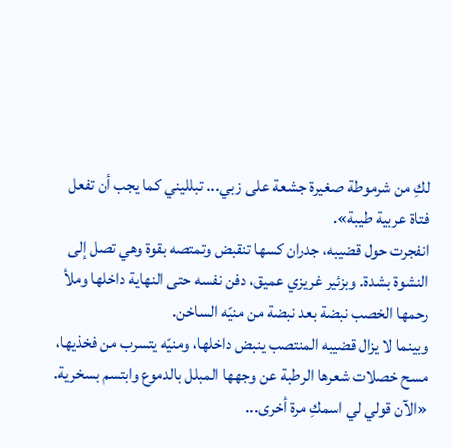لكِ من شرموطة صغيرة جشعة على زبي... تبلليني كما يجب أن تفعل فتاة عربية طيبة».
انفجرت حول قضيبه، جدران كسها تنقبض وتمتصه بقوة وهي تصل إلى النشوة بشدة. وبزئير غريزي عميق، دفن نفسه حتى النهاية داخلها وملأ رحمها الخصب نبضة بعد نبضة من منيّه الساخن.
وبينما لا يزال قضيبه المنتصب ينبض داخلها، ومنيّه يتسرب من فخذيها، مسح خصلات شعرها الرطبة عن وجهها المبلل بالدموع وابتسم بسخرية.
«الآن قولي لي اسمكِ مرة أخرى...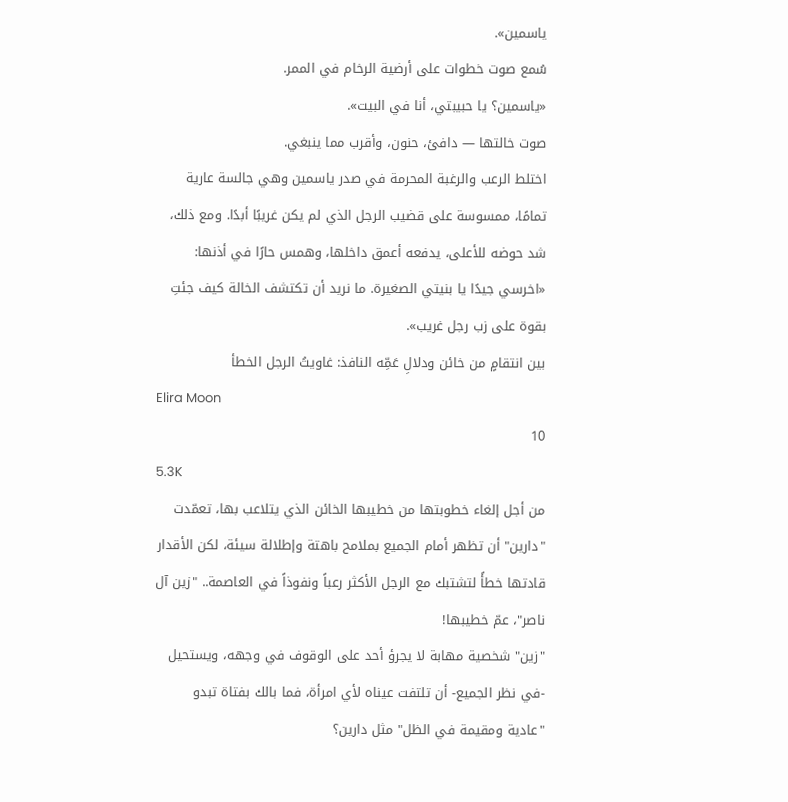ياسمين».
سُمع صوت خطوات على أرضية الرخام في الممر.
«ياسمين؟ يا حبيبتي، أنا في البيت».
صوت خالتها — دافئ، حنون، وأقرب مما ينبغي.
اختلط الرعب والرغبة المحرمة في صدر ياسمين وهي جالسة عارية تمامًا، ممسوسة على قضيب الرجل الذي لم يكن غريبًا أبدًا. ومع ذلك، شد حوضه للأعلى، يدفعه أعمق داخلها، وهمس حارًا في أذنها:
«اخرسي جيدًا يا بنيتي الصغيرة. ما نريد أن تكتشف الخالة كيف جئتِ بقوة على زب رجل غريب».
بين انتقامٍ من خائن ودلالِ عَمِّه النافذ: غاويتُ الرجل الخطأ
Elira Moon
10
5.3K
من أجل إلغاء خطوبتها من خطيبها الخائن الذي يتلاعب بها، تعمّدت "دارين" أن تظهر أمام الجميع بملامح باهتة وإطلالة سيئة، لكن الأقدار قادتها خطأً لتشتبك مع الرجل الأكثر رعباً ونفوذاً في العاصمة.. "زين آل ناصر"، عمّ خطيبها!
"زين" شخصية مهابة لا يجرؤ أحد على الوقوف في وجهه، ويستحيل -في نظر الجميع- أن تلتفت عيناه لأي امرأة، فما بالك بفتاة تبدو "عادية ومقيمة في الظل" مثل دارين؟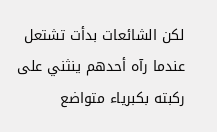لكن الشائعات بدأت تشتعل عندما رآه أحدهم ينثني على ركبته بكبرياء متواضع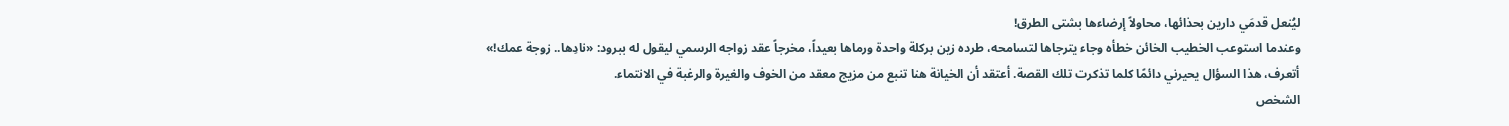ليُنعل قدمَي دارين بحذائها، محاولاً إرضاءها بشتى الطرق!
وعندما استوعب الخطيب الخائن خطأه وجاء يترجاها لتسامحه، طرده زين بركلة واحدة ورماها بعيداً، مخرجاً عقد زواجه الرسمي ليقول له ببرود: «نادِها.. زوجة عمك!»
أتعرف، هذا السؤال يحيرني دائمًا كلما تذكرت تلك القصة. أعتقد أن الخيانة هنا تنبع من مزيج معقد من الخوف والغيرة والرغبة في الانتماء.
الشخص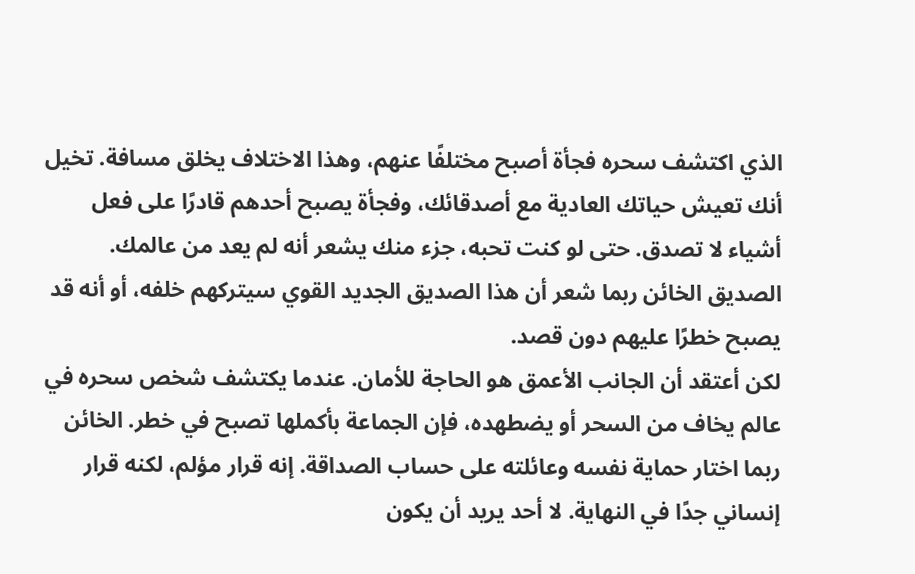الذي اكتشف سحره فجأة أصبح مختلفًا عنهم، وهذا الاختلاف يخلق مسافة. تخيل أنك تعيش حياتك العادية مع أصدقائك، وفجأة يصبح أحدهم قادرًا على فعل أشياء لا تصدق. حتى لو كنت تحبه، جزء منك يشعر أنه لم يعد من عالمك. الصديق الخائن ربما شعر أن هذا الصديق الجديد القوي سيتركهم خلفه، أو أنه قد يصبح خطرًا عليهم دون قصد.
لكن أعتقد أن الجانب الأعمق هو الحاجة للأمان. عندما يكتشف شخص سحره في عالم يخاف من السحر أو يضطهده، فإن الجماعة بأكملها تصبح في خطر. الخائن ربما اختار حماية نفسه وعائلته على حساب الصداقة. إنه قرار مؤلم، لكنه قرار إنساني جدًا في النهاية. لا أحد يريد أن يكون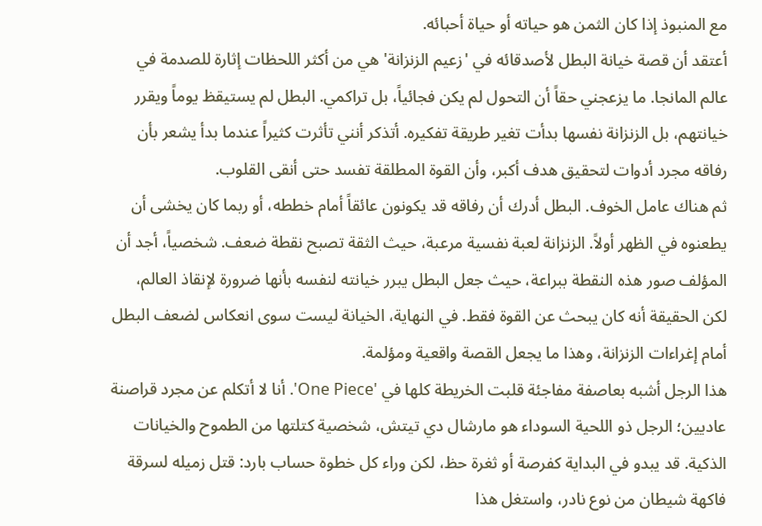مع المنبوذ إذا كان الثمن هو حياته أو حياة أحبائه.
أعتقد أن قصة خيانة البطل لأصدقائه في 'زعيم الزنزانة' هي من أكثر اللحظات إثارة للصدمة في عالم المانجا. ما يزعجني حقاً أن التحول لم يكن فجائياً، بل تراكمي. البطل لم يستيقظ يوماً ويقرر خيانتهم، بل الزنزانة نفسها بدأت تغير طريقة تفكيره. أتذكر أنني تأثرت كثيراً عندما بدأ يشعر بأن رفاقه مجرد أدوات لتحقيق هدف أكبر، وأن القوة المطلقة تفسد حتى أنقى القلوب.
ثم هناك عامل الخوف. البطل أدرك أن رفاقه قد يكونون عائقاً أمام خططه، أو ربما كان يخشى أن يطعنوه في الظهر أولاً. الزنزانة لعبة نفسية مرعبة، حيث الثقة تصبح نقطة ضعف. شخصياً، أجد أن المؤلف صور هذه النقطة ببراعة، حيث جعل البطل يبرر خيانته لنفسه بأنها ضرورة لإنقاذ العالم، لكن الحقيقة أنه كان يبحث عن القوة فقط. في النهاية، الخيانة ليست سوى انعكاس لضعف البطل أمام إغراءات الزنزانة، وهذا ما يجعل القصة واقعية ومؤلمة.
هذا الرجل أشبه بعاصفة مفاجئة قلبت الخريطة كلها في 'One Piece'. أنا لا أتكلم عن مجرد قراصنة عاديين؛ الرجل ذو اللحية السوداء هو مارشال دي تيتش، شخصية كتلتها من الطموح والخيانات الذكية. قد يبدو في البداية كفرصة أو ثغرة حظ، لكن وراء كل خطوة حساب بارد: قتل زميله لسرقة فاكهة شيطان من نوع نادر، واستغل هذا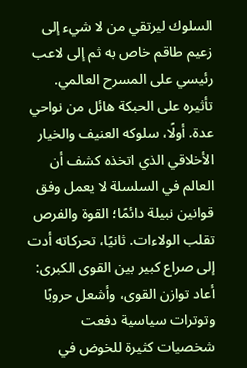السلوك ليرتقي من لا شيء إلى زعيم طاقم خاص به ثم إلى لاعب رئيسي على المسرح العالمي.
تأثيره على الحبكة هائل من نواحي عدة. أولًا، سلوكه العنيف والخيار الأخلاقي الذي اتخذه كشف أن العالم في السلسلة لا يعمل وفق قوانين نبيلة دائمًا؛ القوة والفرص تقلب الولاءات. ثانيًا، تحركاته أدت إلى صراع كبير بين القوى الكبرى: أعاد توازن القوى، وأشعل حروبًا وتوترات سياسية دفعت شخصيات كثيرة للخوض في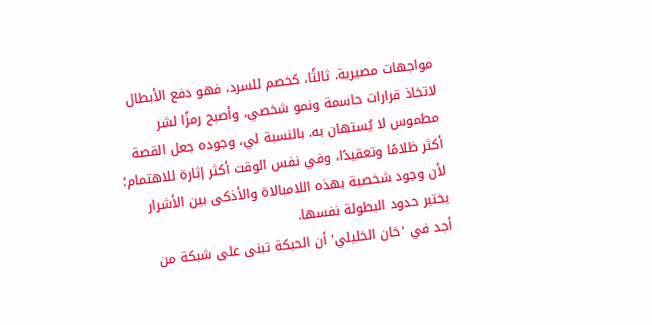مواجهات مصيرية. ثالثًا، كخصم للسرد، فهو دفع الأبطال لاتخاذ قرارات حاسمة ونمو شخصي، وأصبح رمزًا لشر مطموس لا يُستهان به. بالنسبة لي، وجوده جعل القصة أكثر ظلامًا وتعقيدًا، وفي نفس الوقت أكثر إثارة للاهتمام؛ لأن وجود شخصية بهذه اللامبالاة والأذكى بين الأشرار يختبر حدود البطولة نفسها.
أجد في 'خان الخليلي' أن الحبكة تبنى على شبكة من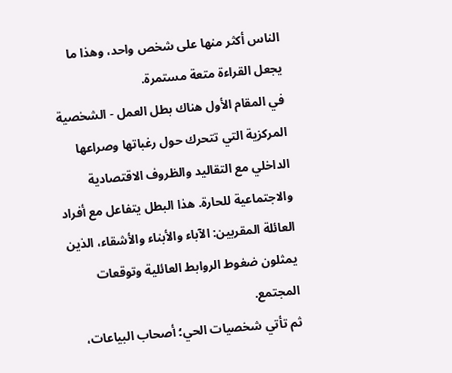الناس أكثر منها على شخص واحد، وهذا ما يجعل القراءة متعة مستمرة.
في المقام الأول هناك بطل العمل - الشخصية المركزية التي تتحرك حول رغباتها وصراعها الداخلي مع التقاليد والظروف الاقتصادية والاجتماعية للحارة. هذا البطل يتفاعل مع أفراد العائلة المقربين: الآباء والأبناء والأشقاء، الذين يمثلون ضغوط الروابط العائلية وتوقعات المجتمع.
ثم تأتي شخصيات الحي؛ أصحاب البياعات،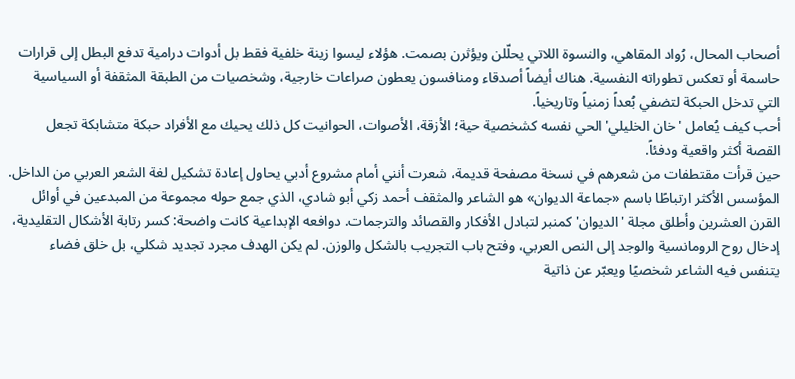أصحاب المحال، رُواد المقاهي، والنسوة اللاتي يحلّلن ويؤثرن بصمت. هؤلاء ليسوا زينة خلفية فقط بل أدوات درامية تدفع البطل إلى قرارات حاسمة أو تعكس تطوراته النفسية. هناك أيضاً أصدقاء ومنافسون يعطون صراعات خارجية، وشخصيات من الطبقة المثقفة أو السياسية التي تدخل الحبكة لتضفي بُعداً زمنياً وتاريخياً.
أحب كيف يُعامل 'خان الخليلي' الحي نفسه كشخصية حية؛ الأزقة، الأصوات، الحوانيت كل ذلك يحيك مع الأفراد حبكة متشابكة تجعل القصة أكثر واقعية ودفئاً.
حين قرأت مقتطفات من شعرهم في نسخة مصفحة قديمة، شعرت أنني أمام مشروع أدبي يحاول إعادة تشكيل لغة الشعر العربي من الداخل.
المؤسس الأكثر ارتباطًا باسم «جماعة الديوان» هو الشاعر والمثقف أحمد زكي أبو شادي، الذي جمع حوله مجموعة من المبدعين في أوائل القرن العشرين وأطلق مجلة 'الديوان' كمنبر لتبادل الأفكار والقصائد والترجمات. دوافعه الإبداعية كانت واضحة: كسر رتابة الأشكال التقليدية، إدخال روح الرومانسية والوجد إلى النص العربي، وفتح باب التجريب بالشكل والوزن. لم يكن الهدف مجرد تجديد شكلي، بل خلق فضاء يتنفس فيه الشاعر شخصيًا ويعبّر عن ذاتية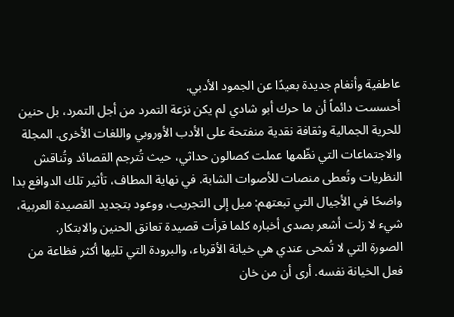عاطفية وأنغام جديدة بعيدًا عن الجمود الأدبي.
أحسست دائماً أن ما حرك أبو شادي لم يكن نزعة التمرد من أجل التمرد، بل حنين للحرية الجمالية وثقافة نقدية منفتحة على الأدب الأوروبي واللغات الأخرى. المجلة والاجتماعات التي نظّمها عملت كصالون حداثي، حيث تُترجم القصائد وتُناقش النظريات وتُعطى منصات للأصوات الشابة. في نهاية المطاف، تأثير تلك الدوافع بدا واضحًا في الأجيال التي تبعتهم: ميل إلى التجريب، ووعود بتجديد القصيدة العربية، شيء لا زلت أشعر بصدى أخباره كلما قرأت قصيدة تعانق الحنين والابتكار.
الصورة التي لا تُمحى عندي هي خيانة الأقرباء، والبرودة التي تليها أكثر فظاعة من فعل الخيانة نفسه. أرى أن من خان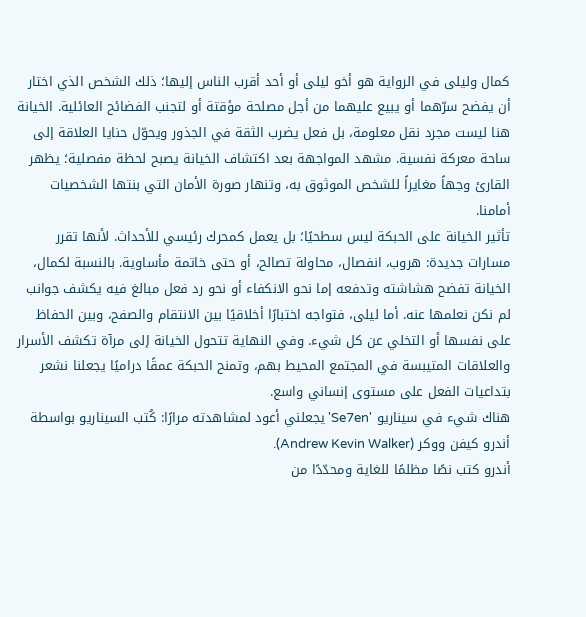كمال وليلى في الرواية هو أخو ليلى أو أحد أقرب الناس إليها؛ ذلك الشخص الذي اختار أن يفضح سرّهما أو يبيع عليهما من أجل مصلحة مؤقتة أو لتجنب الفضائح العائلية. الخيانة هنا ليست مجرد نقل معلومة، بل فعل يضرب الثقة في الجذور ويحوّل حنايا العلاقة إلى ساحة معركة نفسية. مشهد المواجهة بعد اكتشاف الخيانة يصبح لحظة مفصلية؛ يظهر القارئ وجهاً مغايراً للشخص الموثوق به، وتنهار صورة الأمان التي بنتها الشخصيات أمامنا.
تأثير الخيانة على الحبكة ليس سطحيًا؛ بل يعمل كمحرك رئيسي للأحداث. لأنها تقرر مسارات جديدة: هروب، انفصال، محاولة تصالح، أو حتى خاتمة مأساوية. بالنسبة لكمال، الخيانة تفضح هشاشته وتدفعه إما نحو الانكفاء أو نحو رد فعل مبالغ فيه يكشف جوانب لم نكن نعلمها عنه. أما ليلى، فتواجه اختبارًا أخلاقيًا بين الانتقام والصفح، وبين الحفاظ على نفسها أو التخلي عن كل شيء. وفي النهاية تتحول الخيانة إلى مرآة تكشف الأسرار والعلاقات المتيبسة في المجتمع المحيط بهم، وتمنح الحبكة عمقًا دراميًا يجعلنا نشعر بتداعيات الفعل على مستوى إنساني واسع.
هناك شيء في سيناريو 'Se7en' يجعلني أعود لمشاهدته مرارًا: كُتب السيناريو بواسطة أندرو كيفن ووكر (Andrew Kevin Walker).
أندرو كتب نصًا مظلمًا للغاية ومحدّدًا من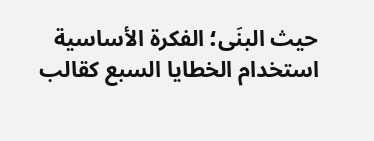حيث البنَى؛ الفكرة الأساسية استخدام الخطايا السبع كقالب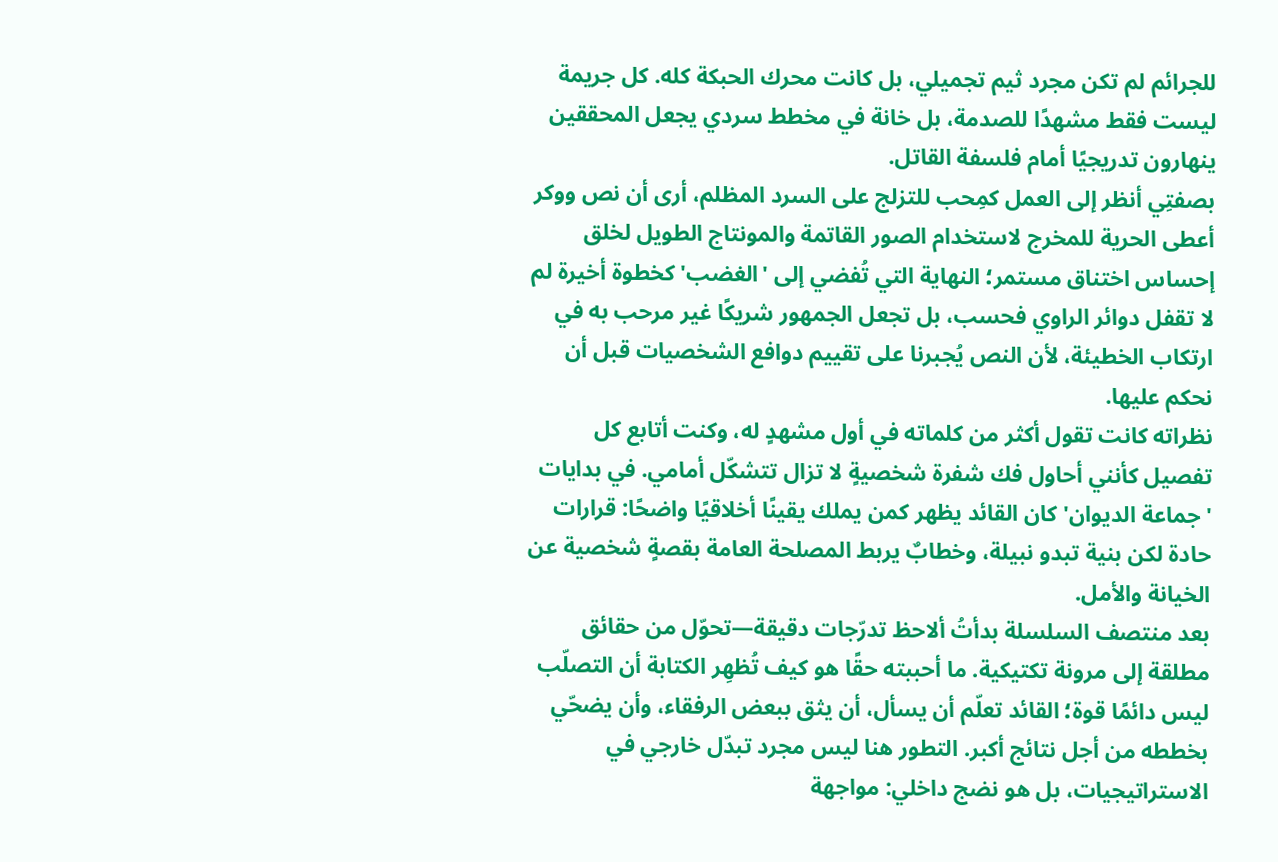للجرائم لم تكن مجرد ثيم تجميلي، بل كانت محرك الحبكة كله. كل جريمة ليست فقط مشهدًا للصدمة، بل خانة في مخطط سردي يجعل المحققين ينهارون تدريجيًا أمام فلسفة القاتل.
بصفتِي أنظر إلى العمل كمِحب للتزلج على السرد المظلم، أرى أن نص ووكر أعطى الحرية للمخرج لاستخدام الصور القاتمة والمونتاج الطويل لخلق إحساس اختناق مستمر؛ النهاية التي تُفضي إلى 'الغضب' كخطوة أخيرة لم لا تقفل دوائر الراوي فحسب، بل تجعل الجمهور شريكًا غير مرحب به في ارتكاب الخطيئة، لأن النص يُجبرنا على تقييم دوافع الشخصيات قبل أن نحكم عليها.
نظراته كانت تقول أكثر من كلماته في أول مشهدٍ له، وكنت أتابع كل تفصيل كأنني أحاول فك شفرة شخصيةٍ لا تزال تتشكّل أمامي. في بدايات 'جماعة الديوان' كان القائد يظهر كمن يملك يقينًا أخلاقيًا واضحًا: قرارات حادة لكن بنية تبدو نبيلة، وخطابٌ يربط المصلحة العامة بقصةٍ شخصية عن الخيانة والأمل.
بعد منتصف السلسلة بدأتُ ألاحظ تدرّجات دقيقة—تحوّل من حقائق مطلقة إلى مرونة تكتيكية. ما أحببته حقًا هو كيف تُظهِر الكتابة أن التصلّب ليس دائمًا قوة؛ القائد تعلّم أن يسأل، أن يثق ببعض الرفقاء، وأن يضحّي بخططه من أجل نتائج أكبر. التطور هنا ليس مجرد تبدّل خارجي في الاستراتيجيات، بل هو نضج داخلي: مواجهة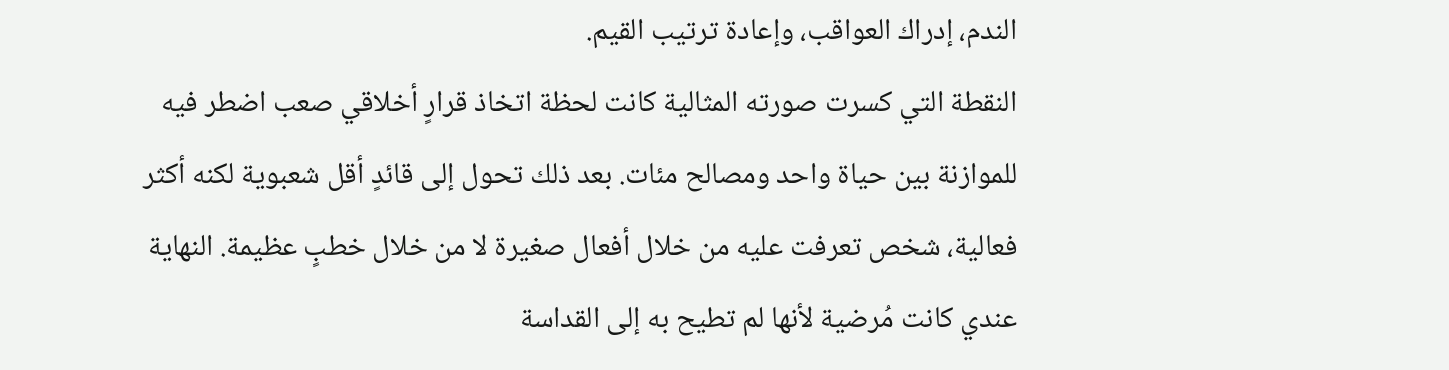الندم، إدراك العواقب، وإعادة ترتيب القيم.
النقطة التي كسرت صورته المثالية كانت لحظة اتخاذ قرارٍ أخلاقي صعب اضطر فيه للموازنة بين حياة واحد ومصالح مئات. بعد ذلك تحول إلى قائدٍ أقل شعبوية لكنه أكثر فعالية، شخص تعرفت عليه من خلال أفعال صغيرة لا من خلال خطبٍ عظيمة. النهاية عندي كانت مُرضية لأنها لم تطيح به إلى القداسة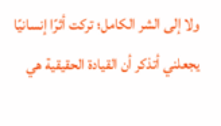ولا إلى الشر الكامل؛ تركت أثرًا إنسانيًا يجعلني أتذكر أن القيادة الحقيقية هي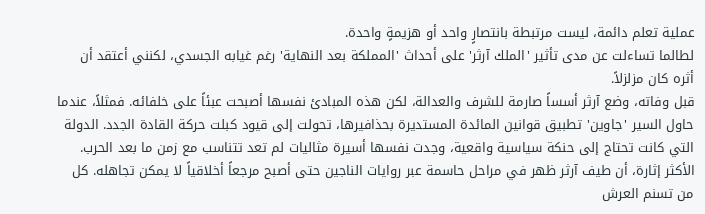عملية تعلم دائمة، ليست مرتبطة بانتصارٍ واحد أو هزيمةٍ واحدة.
لطالما تساءلت عن مدى تأثير 'الملك آرثر' على أحداث 'المملكة بعد النهاية' رغم غيابه الجسدي، لكنني أعتقد أن أثره كان مزلزلاً.
قبل وفاته، وضع آرثر أسساً صارمة للشرف والعدالة، لكن هذه المبادئ نفسها أصبحت عبئاً على خلفائه. فمثلاً، عندما حاول السير 'جاوين' تطبيق قوانين المائدة المستديرة بحذافيرها، تحولت إلى قيود كبلت حركة القادة الجدد. الدولة التي كانت تحتاج إلى حنكة سياسية واقعية، وجدت نفسها أسيرة مثاليات لم تعد تتناسب مع زمن ما بعد الحرب.
الأكثر إثارة، أن طيف آرثر ظهر في مراحل حاسمة عبر روايات الناجين حتى أصبح مرجعاً أخلاقياً لا يمكن تجاهله. كل من تسنم العرش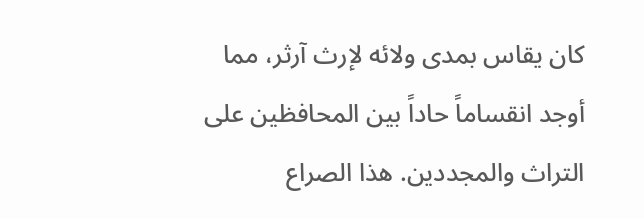كان يقاس بمدى ولائه لإرث آرثر، مما أوجد انقساماً حاداً بين المحافظين على التراث والمجددين. هذا الصراع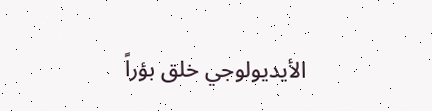الأيديولوجي خلق بؤراً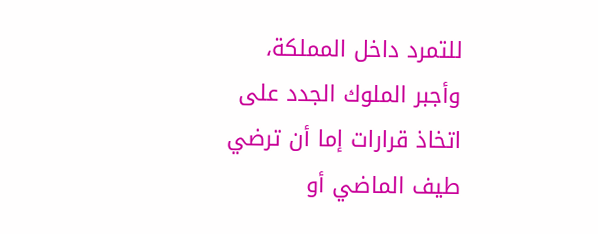للتمرد داخل المملكة، وأجبر الملوك الجدد على اتخاذ قرارات إما أن ترضي طيف الماضي أو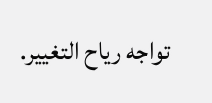تواجه رياح التغيير.